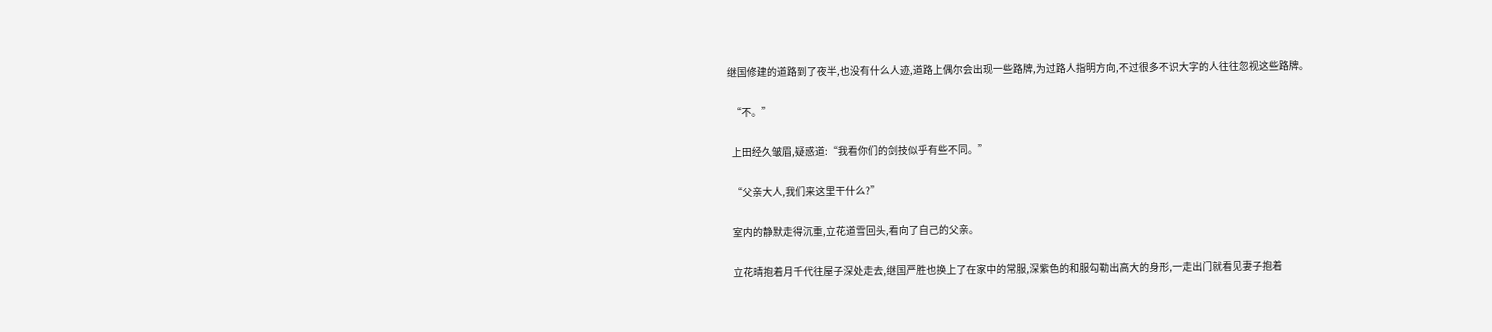继国修建的道路到了夜半,也没有什么人迹,道路上偶尔会出现一些路牌,为过路人指明方向,不过很多不识大字的人往往忽视这些路牌。

  “不。”

  上田经久皱眉,疑惑道:“我看你们的剑技似乎有些不同。”

  “父亲大人,我们来这里干什么?”

  室内的静默走得沉重,立花道雪回头,看向了自己的父亲。

  立花晴抱着月千代往屋子深处走去,继国严胜也换上了在家中的常服,深紫色的和服勾勒出高大的身形,一走出门就看见妻子抱着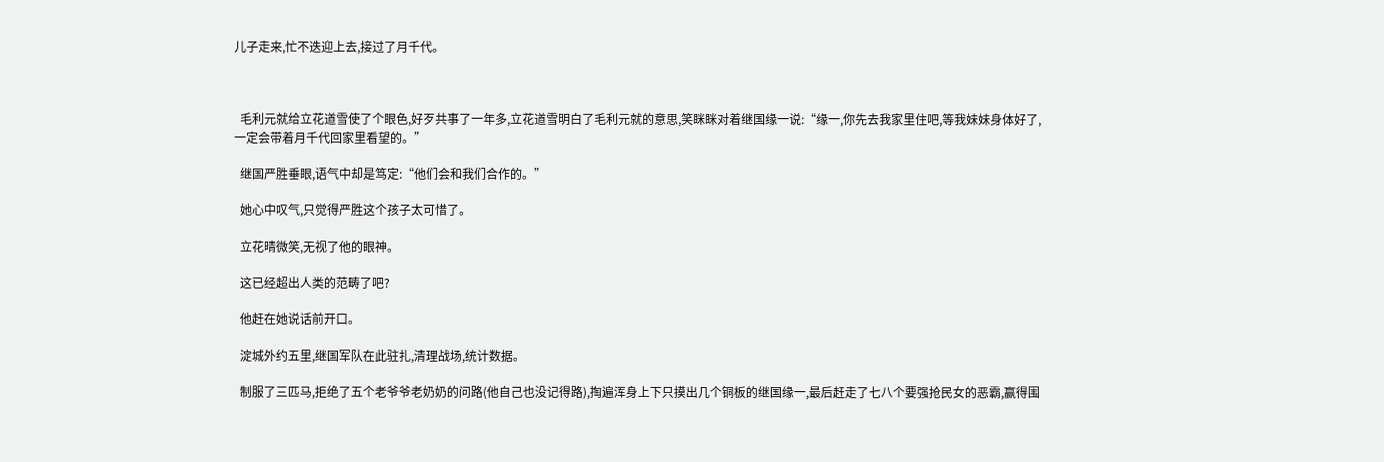儿子走来,忙不迭迎上去,接过了月千代。



  毛利元就给立花道雪使了个眼色,好歹共事了一年多,立花道雪明白了毛利元就的意思,笑眯眯对着继国缘一说:“缘一,你先去我家里住吧,等我妹妹身体好了,一定会带着月千代回家里看望的。”

  继国严胜垂眼,语气中却是笃定:“他们会和我们合作的。”

  她心中叹气,只觉得严胜这个孩子太可惜了。

  立花晴微笑,无视了他的眼神。

  这已经超出人类的范畴了吧?

  他赶在她说话前开口。

  淀城外约五里,继国军队在此驻扎,清理战场,统计数据。

  制服了三匹马,拒绝了五个老爷爷老奶奶的问路(他自己也没记得路),掏遍浑身上下只摸出几个铜板的继国缘一,最后赶走了七八个要强抢民女的恶霸,赢得围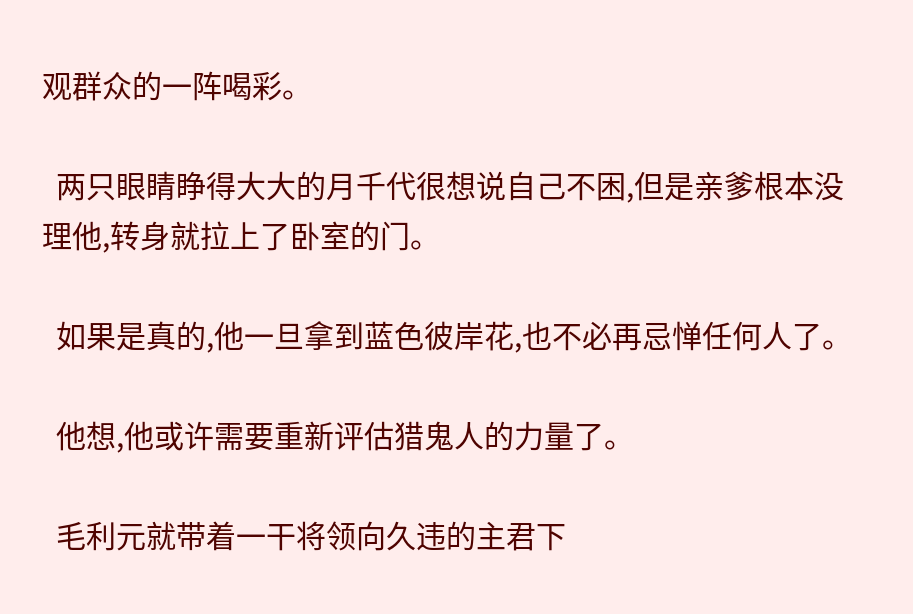观群众的一阵喝彩。

  两只眼睛睁得大大的月千代很想说自己不困,但是亲爹根本没理他,转身就拉上了卧室的门。

  如果是真的,他一旦拿到蓝色彼岸花,也不必再忌惮任何人了。

  他想,他或许需要重新评估猎鬼人的力量了。

  毛利元就带着一干将领向久违的主君下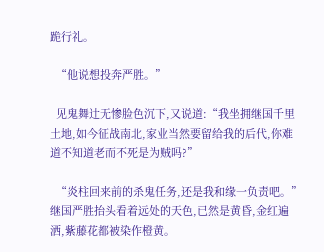跪行礼。

  “他说想投奔严胜。”

  见鬼舞辻无惨脸色沉下,又说道:“我坐拥继国千里土地,如今征战南北,家业当然要留给我的后代,你难道不知道老而不死是为贼吗?”

  “炎柱回来前的杀鬼任务,还是我和缘一负责吧。”继国严胜抬头看着远处的天色,已然是黄昏,金红遍洒,紫藤花都被染作橙黄。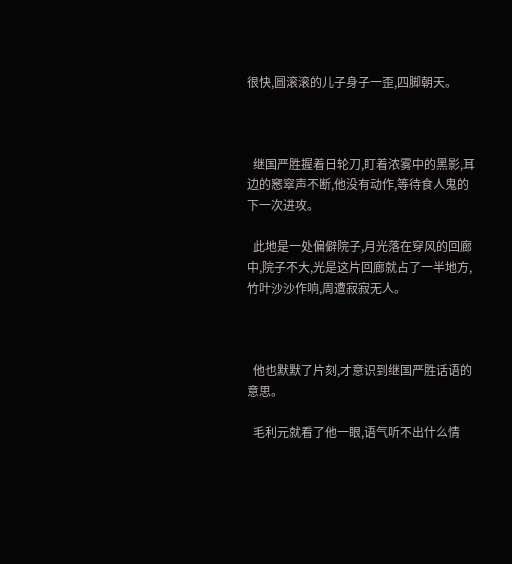很快,圆滚滚的儿子身子一歪,四脚朝天。



  继国严胜握着日轮刀,盯着浓雾中的黑影,耳边的窸窣声不断,他没有动作,等待食人鬼的下一次进攻。

  此地是一处偏僻院子,月光落在穿风的回廊中,院子不大,光是这片回廊就占了一半地方,竹叶沙沙作响,周遭寂寂无人。



  他也默默了片刻,才意识到继国严胜话语的意思。

  毛利元就看了他一眼,语气听不出什么情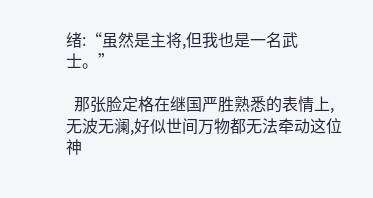绪:“虽然是主将,但我也是一名武士。”

  那张脸定格在继国严胜熟悉的表情上,无波无澜,好似世间万物都无法牵动这位神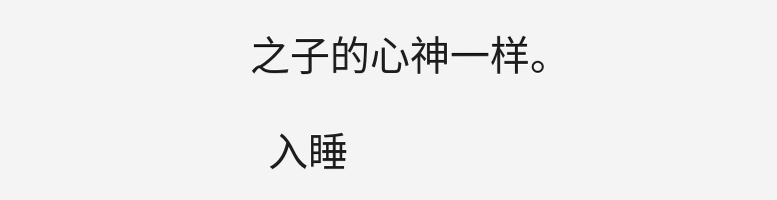之子的心神一样。

  入睡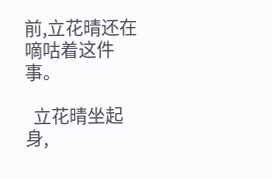前,立花晴还在嘀咕着这件事。

  立花晴坐起身,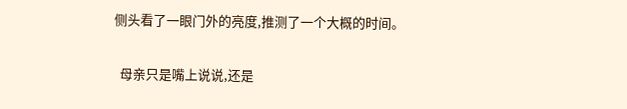侧头看了一眼门外的亮度,推测了一个大概的时间。

  母亲只是嘴上说说,还是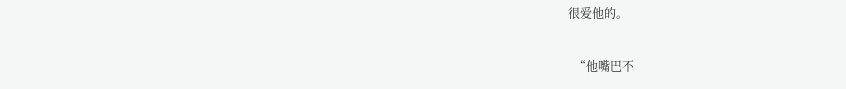很爱他的。

  “他嘴巴不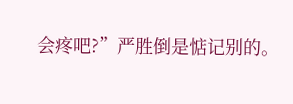会疼吧?”严胜倒是惦记别的。